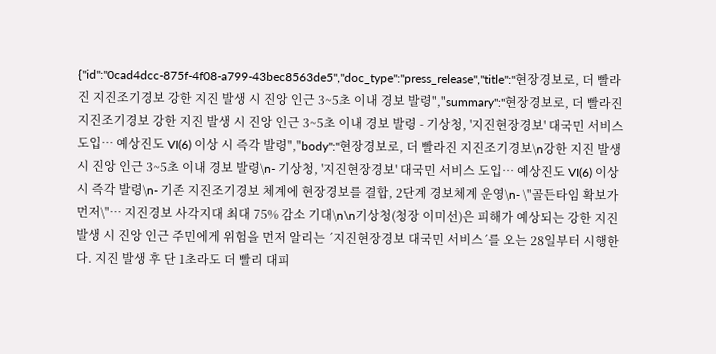{"id":"0cad4dcc-875f-4f08-a799-43bec8563de5","doc_type":"press_release","title":"현장경보로, 더 빨라진 지진조기경보 강한 지진 발생 시 진앙 인근 3~5초 이내 경보 발령","summary":"현장경보로, 더 빨라진 지진조기경보 강한 지진 발생 시 진앙 인근 3~5초 이내 경보 발령 - 기상청, '지진현장경보' 대국민 서비스 도입… 예상진도 VI(6) 이상 시 즉각 발령","body":"현장경보로, 더 빨라진 지진조기경보\n강한 지진 발생 시 진앙 인근 3~5초 이내 경보 발령\n- 기상청, '지진현장경보' 대국민 서비스 도입… 예상진도 VI(6) 이상 시 즉각 발령\n- 기존 지진조기경보 체계에 현장경보를 결합, 2단계 경보체계 운영\n- \"골든타임 확보가 먼저\"… 지진경보 사각지대 최대 75% 감소 기대\n\n기상청(청장 이미선)은 피해가 예상되는 강한 지진 발생 시 진앙 인근 주민에게 위험을 먼저 알리는 ´지진현장경보 대국민 서비스´를 오는 28일부터 시행한다. 지진 발생 후 단 1초라도 더 빨리 대피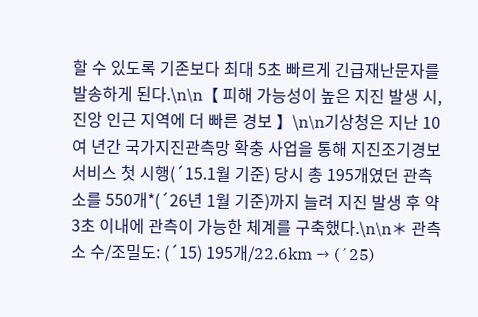할 수 있도록 기존보다 최대 5초 빠르게 긴급재난문자를 발송하게 된다.\n\n【 피해 가능성이 높은 지진 발생 시, 진앙 인근 지역에 더 빠른 경보 】\n\n기상청은 지난 10여 년간 국가지진관측망 확충 사업을 통해 지진조기경보 서비스 첫 시행(´15.1월 기준) 당시 총 195개였던 관측소를 550개*(´26년 1월 기준)까지 늘려 지진 발생 후 약 3초 이내에 관측이 가능한 체계를 구축했다.\n\n＊ 관측소 수/조밀도: (´15) 195개/22.6km → (´25)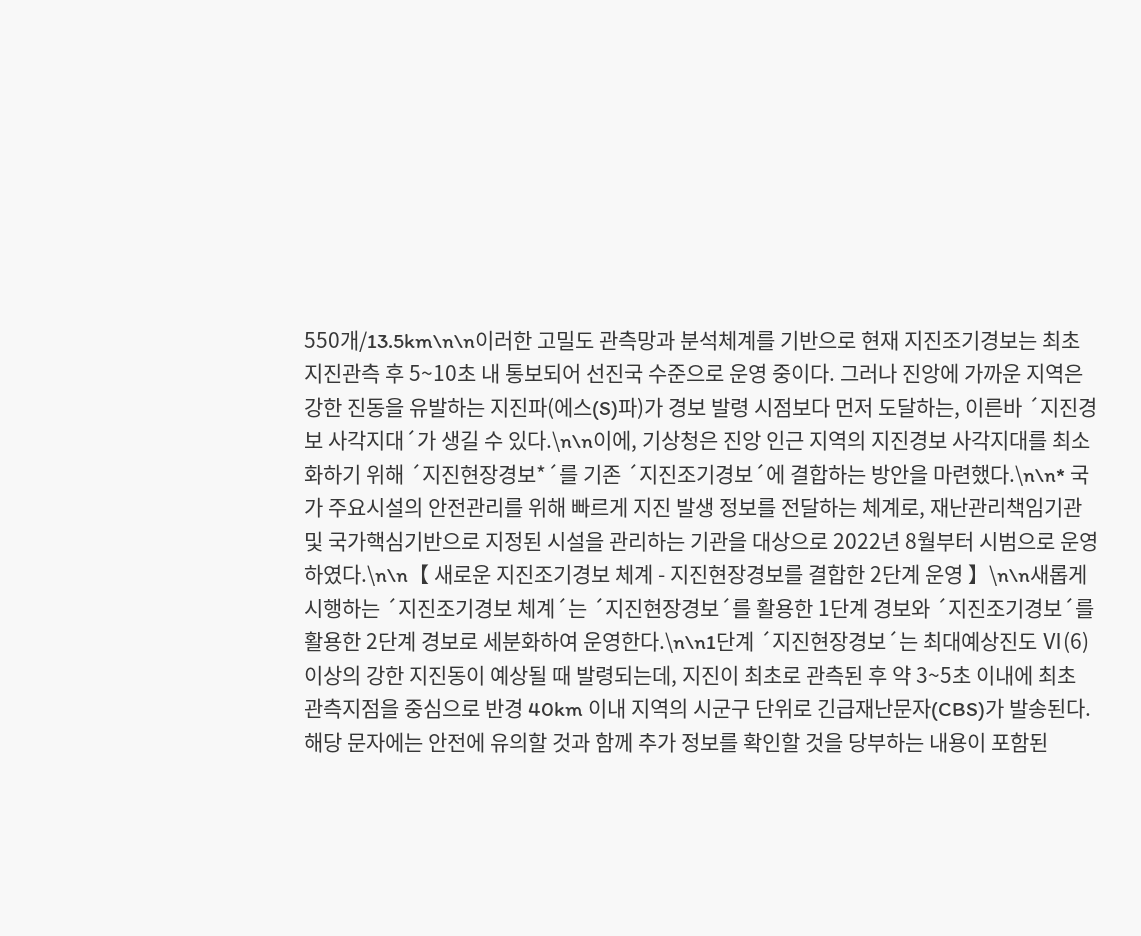550개/13.5km\n\n이러한 고밀도 관측망과 분석체계를 기반으로 현재 지진조기경보는 최초 지진관측 후 5~10초 내 통보되어 선진국 수준으로 운영 중이다. 그러나 진앙에 가까운 지역은 강한 진동을 유발하는 지진파(에스(S)파)가 경보 발령 시점보다 먼저 도달하는, 이른바 ´지진경보 사각지대´가 생길 수 있다.\n\n이에, 기상청은 진앙 인근 지역의 지진경보 사각지대를 최소화하기 위해 ´지진현장경보*´를 기존 ´지진조기경보´에 결합하는 방안을 마련했다.\n\n* 국가 주요시설의 안전관리를 위해 빠르게 지진 발생 정보를 전달하는 체계로, 재난관리책임기관 및 국가핵심기반으로 지정된 시설을 관리하는 기관을 대상으로 2022년 8월부터 시범으로 운영하였다.\n\n【 새로운 지진조기경보 체계 - 지진현장경보를 결합한 2단계 운영 】\n\n새롭게 시행하는 ´지진조기경보 체계´는 ´지진현장경보´를 활용한 1단계 경보와 ´지진조기경보´를 활용한 2단계 경보로 세분화하여 운영한다.\n\n1단계 ´지진현장경보´는 최대예상진도 Ⅵ(6) 이상의 강한 지진동이 예상될 때 발령되는데, 지진이 최초로 관측된 후 약 3~5초 이내에 최초 관측지점을 중심으로 반경 40km 이내 지역의 시군구 단위로 긴급재난문자(CBS)가 발송된다. 해당 문자에는 안전에 유의할 것과 함께 추가 정보를 확인할 것을 당부하는 내용이 포함된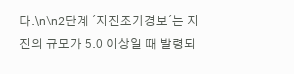다.\n\n2단계 ´지진조기경보´는 지진의 규모가 5.0 이상일 때 발령되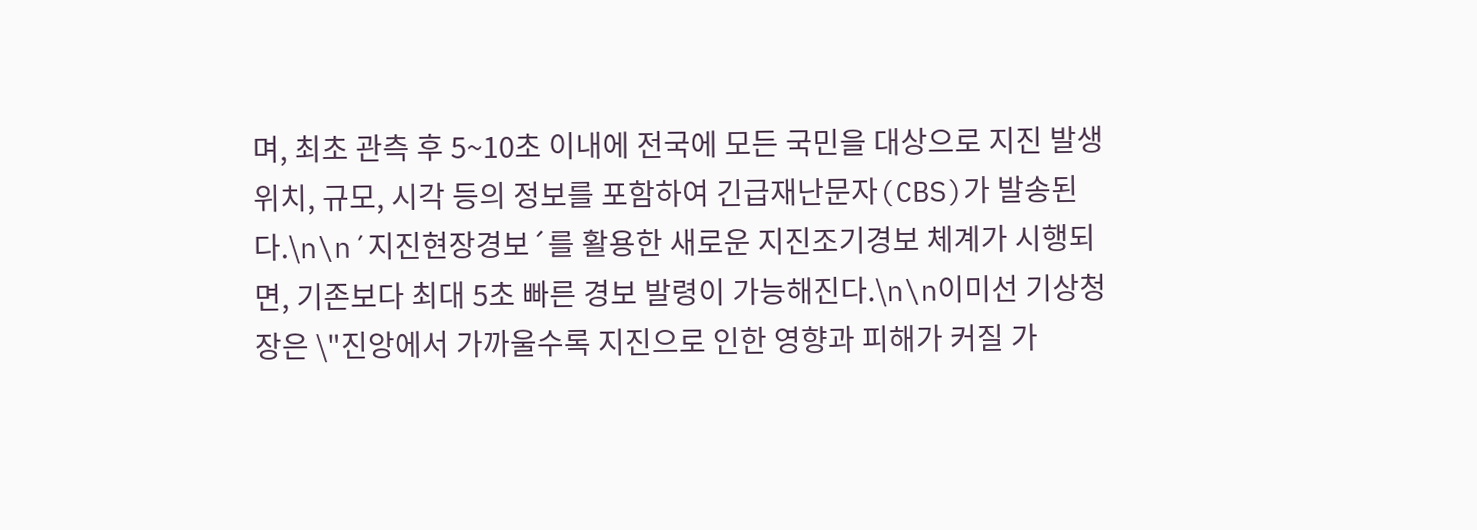며, 최초 관측 후 5~10초 이내에 전국에 모든 국민을 대상으로 지진 발생 위치, 규모, 시각 등의 정보를 포함하여 긴급재난문자(CBS)가 발송된다.\n\n´지진현장경보´를 활용한 새로운 지진조기경보 체계가 시행되면, 기존보다 최대 5초 빠른 경보 발령이 가능해진다.\n\n이미선 기상청장은 \"진앙에서 가까울수록 지진으로 인한 영향과 피해가 커질 가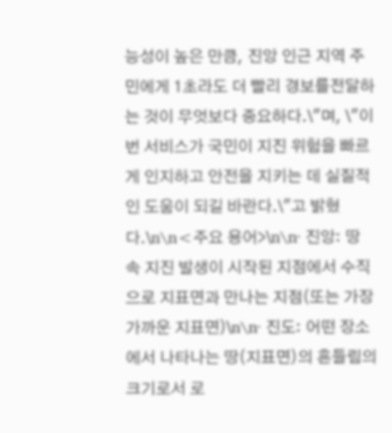능성이 높은 만큼, 진앙 인근 지역 주민에게 1초라도 더 빨리 경보를전달하는 것이 무엇보다 중요하다.\"며, \"이번 서비스가 국민이 지진 위험을 빠르게 인지하고 안전을 지키는 데 실질적인 도움이 되길 바란다.\"고 밝혔다.\n\n<주요 용어>\n\n· 진앙: 땅속 지진 발생이 시작된 지점에서 수직으로 지표면과 만나는 지점(또는 가장 가까운 지표면)\n\n· 진도: 어떤 장소에서 나타나는 땅(지표면)의 흔들림의 크기로서 로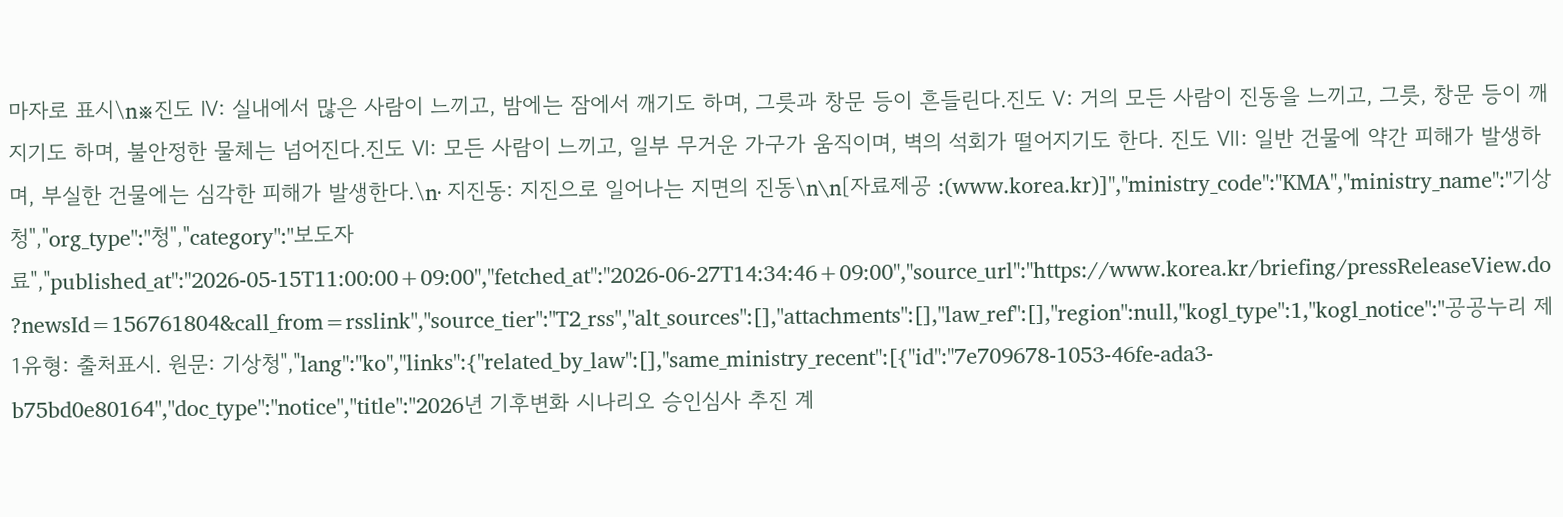마자로 표시\n※진도 Ⅳ: 실내에서 많은 사람이 느끼고, 밤에는 잠에서 깨기도 하며, 그릇과 창문 등이 흔들린다.진도 Ⅴ: 거의 모든 사람이 진동을 느끼고, 그릇, 창문 등이 깨지기도 하며, 불안정한 물체는 넘어진다.진도 Ⅵ: 모든 사람이 느끼고, 일부 무거운 가구가 움직이며, 벽의 석회가 떨어지기도 한다. 진도 Ⅶ: 일반 건물에 약간 피해가 발생하며, 부실한 건물에는 심각한 피해가 발생한다.\n· 지진동: 지진으로 일어나는 지면의 진동\n\n[자료제공 :(www.korea.kr)]","ministry_code":"KMA","ministry_name":"기상청","org_type":"청","category":"보도자료","published_at":"2026-05-15T11:00:00+09:00","fetched_at":"2026-06-27T14:34:46+09:00","source_url":"https://www.korea.kr/briefing/pressReleaseView.do?newsId=156761804&call_from=rsslink","source_tier":"T2_rss","alt_sources":[],"attachments":[],"law_ref":[],"region":null,"kogl_type":1,"kogl_notice":"공공누리 제1유형: 출처표시. 원문: 기상청","lang":"ko","links":{"related_by_law":[],"same_ministry_recent":[{"id":"7e709678-1053-46fe-ada3-b75bd0e80164","doc_type":"notice","title":"2026년 기후변화 시나리오 승인심사 추진 계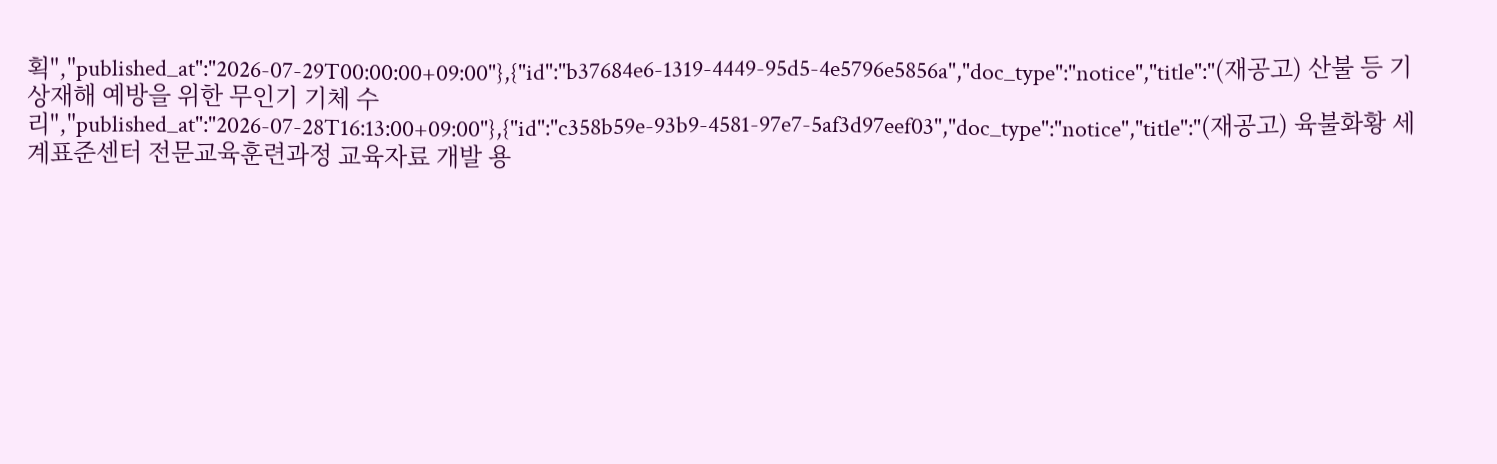획","published_at":"2026-07-29T00:00:00+09:00"},{"id":"b37684e6-1319-4449-95d5-4e5796e5856a","doc_type":"notice","title":"(재공고) 산불 등 기상재해 예방을 위한 무인기 기체 수리","published_at":"2026-07-28T16:13:00+09:00"},{"id":"c358b59e-93b9-4581-97e7-5af3d97eef03","doc_type":"notice","title":"(재공고) 육불화황 세계표준센터 전문교육훈련과정 교육자료 개발 용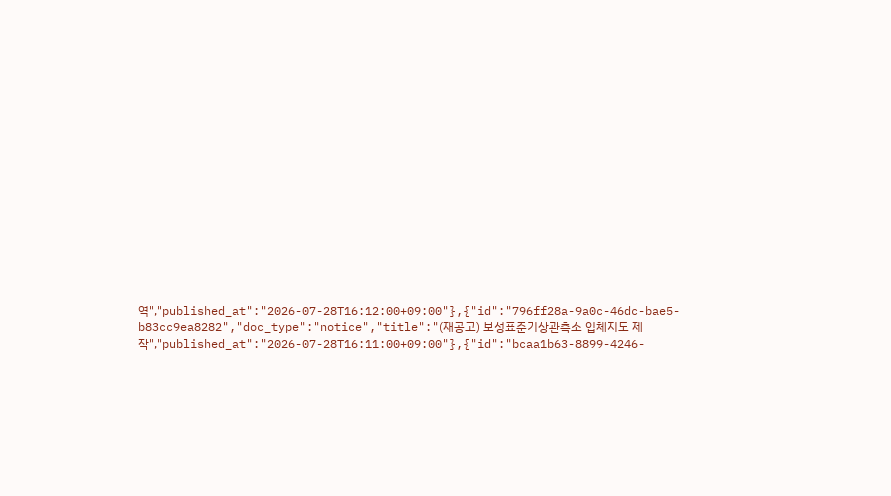역","published_at":"2026-07-28T16:12:00+09:00"},{"id":"796ff28a-9a0c-46dc-bae5-b83cc9ea8282","doc_type":"notice","title":"(재공고) 보성표준기상관측소 입체지도 제작","published_at":"2026-07-28T16:11:00+09:00"},{"id":"bcaa1b63-8899-4246-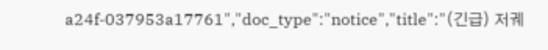a24f-037953a17761","doc_type":"notice","title":"(긴급) 저궤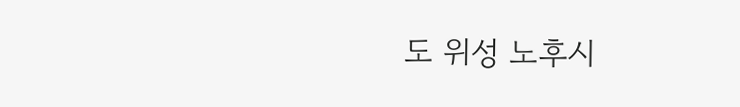도 위성 노후시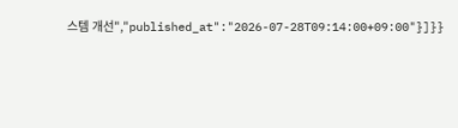스템 개선","published_at":"2026-07-28T09:14:00+09:00"}]}}